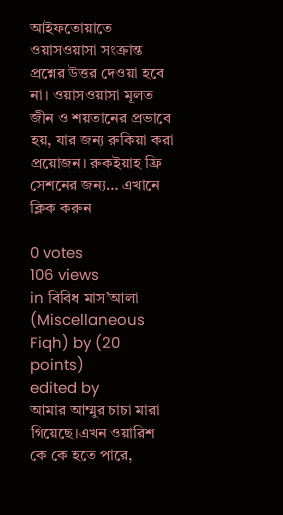আইফতোয়াতে ওয়াসওয়াসা সংক্রান্ত প্রশ্নের উত্তর দেওয়া হবে না। ওয়াসওয়াসা মূলত জীন ও শয়তানের প্রভাবে হয়, যার জন্য রুকিয়া করা প্রয়োজন। রুকইয়াহ ফ্রি সেশনের জন্য… এখানে ক্লিক করুন

0 votes
106 views
in বিবিধ মাস’আলা (Miscellaneous Fiqh) by (20 points)
edited by
আমার আম্মুর চাচা মারা গিয়েছে।এখন ওয়ারিশ কে কে হতে পারে,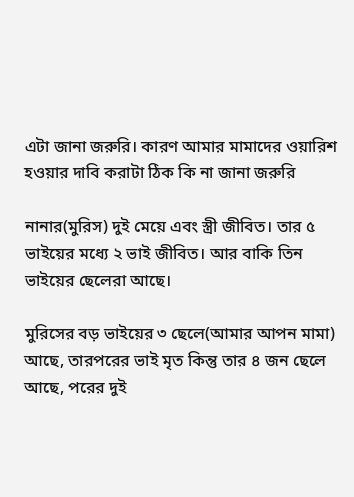এটা জানা জরুরি। কারণ আমার মামাদের ওয়ারিশ হওয়ার দাবি করাটা ঠিক কি না জানা জরুরি

নানার(মুরিস) দুই মেয়ে এবং স্ত্রী জীবিত। তার ৫ ভাইয়ের মধ্যে ২ ভাই জীবিত। আর বাকি তিন ভাইয়ের ছেলেরা আছে।

মুরিসের বড় ভাইয়ের ৩ ছেলে(আমার আপন মামা) আছে, তারপরের ভাই মৃত কিন্তু তার ৪ জন ছেলে আছে, পরের দুই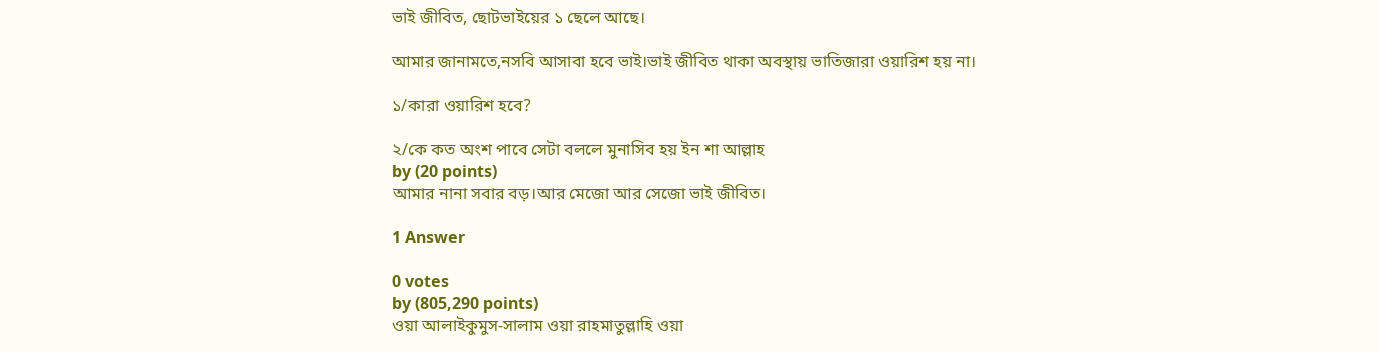ভাই জীবিত, ছোটভাইয়ের ১ ছেলে আছে।

আমার জানামতে,নসবি আসাবা হবে ভাই।ভাই জীবিত থাকা অবস্থায় ভাতিজারা ওয়ারিশ হয় না।

১/কারা ওয়ারিশ হবে?

২/কে কত অংশ পাবে সেটা বললে মুনাসিব হয় ইন শা আল্লাহ
by (20 points)
আমার নানা সবার বড়।আর মেজো আর সেজো ভাই জীবিত।

1 Answer

0 votes
by (805,290 points)
ওয়া আলাইকুমুস-সালাম ওয়া রাহমাতুল্লাহি ওয়া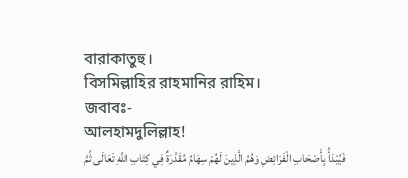বারাকাতুহু।
বিসমিল্লাহির রাহমানির রাহিম।
জবাবঃ-
আলহামদুলিল্লাহ!
فَيُبْدَأُ بِأَصْحَابِ الْفَرَائِضِ وَهُمُ الَّذِينَ لَهُمْ سِهَامُ مُقَدَّرَةٌ فِي كِتَابِ اللَّهِ تَعَالَى ثُمَّ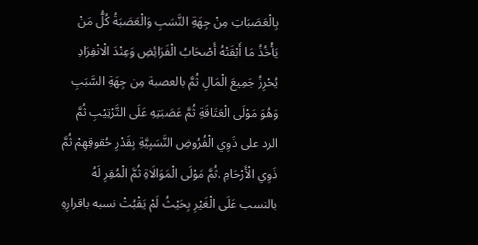بِالْعَصَبَاتِ مِنْ جِهَةِ النَّسَبِ وَالْعَصَبَةُ كُلُّ مَنْ يَأْخُذُ مَا أَبْقَتْهُ أَصْحَابُ الْفَرَائِضِ وَعِنْدَ الْانْفِرَادِ يُحْرِزُ جَمِيعَ الْمَالِ ثُمَّ بالعصبة مِن جِهَةِ السَّبَبِ وَهُوَ مَوْلَى الْعَتَاقَةِ ثُمَّ عَصَبَتِهِ عَلَى التَّرْتِيْبِ ثُمَّ الرد على ذَوِي الْفُرُوضِ النَّسَبِيَّةِ بِقَدْرِ حُقوقِهِمْ ثُمَّ ذَوِي الْأَرْحَامِ .ثُمَّ مَوْلَى الْمَوَالَاةِ ثُمَّ الْمُقِرِ لَهُ
بالنسب عَلَى الْغَيْرِ بِحَيْثُ لَمْ يَقْبُتْ نسبه باقرارِهِ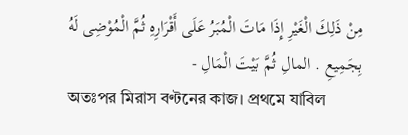مِنْ ذَلِكَ الْغَيْرِ إِذَا مَاتَ الْمُبَرُ عَلَى أَقْرَارِهِ ثُمَّ الْمُوْضِى لَهُ بِجَمِيعِ . المالِ ثُمَّ بَيْتَ الْمَالِ -
অতঃপর মিরাস বণ্টনের কাজ। প্রথমে যাবিল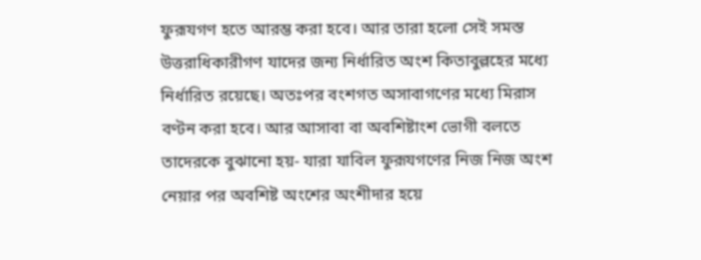ফুরূযগণ হতে আরম্ভ করা হবে। আর তারা হলো সেই সমস্ত উত্তরাধিকারীগণ যাদের জন্য নির্ধারিত অংশ কিতাবুল্লহের মধ্যে নির্ধারিত রয়েছে। অতঃপর বংশগত অসাবাগণের মধ্যে মিরাস বণ্টন করা হবে। আর আসাবা বা অবশিষ্টাংশ ভোগী বলতে তাদেরকে বুঝানো হয়- যারা যাবিল ফুরূযগণের নিজ নিজ অংশ নেয়ার পর অবশিষ্ট অংশের অংশীদার হয়ে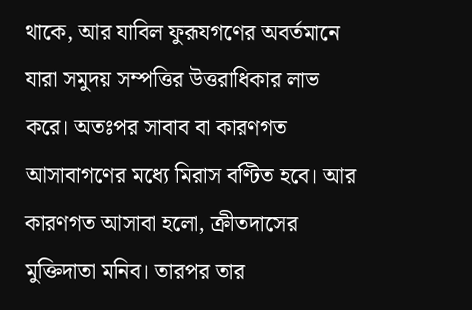থাকে, আর যাবিল ফুরূযগণের অবর্তমানে যারা সমুদয় সম্পত্তির উত্তরাধিকার লাভ করে। অতঃপর সাবাব বা কারণগত আসাবাগণের মধ্যে মিরাস বণ্টিত হবে। আর কারণগত আসাবা হলো, ক্রীতদাসের মুক্তিদাতা মনিব। তারপর তার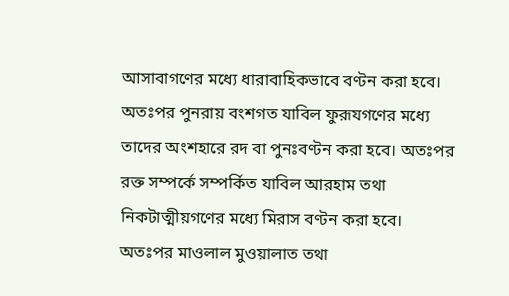আসাবাগণের মধ্যে ধারাবাহিকভাবে বণ্টন করা হবে। অতঃপর পুনরায় বংশগত যাবিল ফুরূযগণের মধ্যে তাদের অংশহারে রদ বা পুনঃবণ্টন করা হবে। অতঃপর রক্ত সম্পর্কে সম্পর্কিত যাবিল আরহাম তথা নিকটাত্মীয়গণের মধ্যে মিরাস বণ্টন করা হবে।
অতঃপর মাওলাল মুওয়ালাত তথা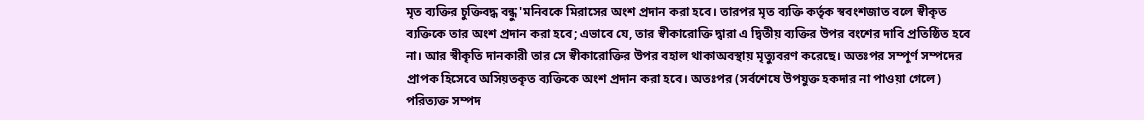মৃত ব্যক্তির চুক্তিবদ্ধ বন্ধু 'মনিবকে মিরাসের অংশ প্রদান করা হবে। তারপর মৃত ব্যক্তি কর্তৃক স্ববংশজাত বলে স্বীকৃত ব্যক্তিকে তার অংশ প্রদান করা হবে; এভাবে যে, তার স্বীকারোক্তি দ্বারা এ দ্বিতীয় ব্যক্তির উপর বংশের দাবি প্রতিষ্ঠিত হবে না। আর স্বীকৃতি দানকারী তার সে স্বীকারোক্তির উপর বহাল থাকাঅবস্থায় মৃত্যুবরণ করেছে। অতঃপর সম্পূর্ণ সম্পদের প্রাপক হিসেবে অসিয়তকৃত ব্যক্তিকে অংশ প্রদান করা হবে। অতঃপর (সর্বশেষে উপযুক্ত হকদার না পাওয়া গেলে) পরিত্যক্ত সম্পদ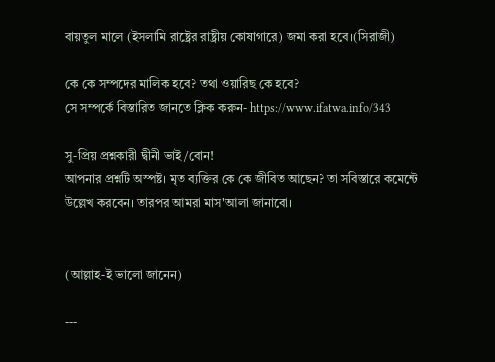বায়তুল মালে (ইসলামি রাষ্ট্রের রাষ্ট্রীয় কোষাগারে) জমা করা হবে।(সিরাজী)

কে কে সম্পদের মালিক হবে? তথা ওয়ারিছ কে হবে?
সে সম্পর্কে বিস্তারিত জানতে ক্লিক করুন- https://www.ifatwa.info/343

সু-প্রিয় প্রশ্নকারী দ্বীনী ভাই/বোন!
আপনার প্রশ্নটি অস্পষ্ট। মৃত ব্যক্তির কে কে জীবিত আছেন? তা সবিস্তারে কমেন্টে উল্লেখ করবেন। তারপর আমরা মাস'আলা জানাবো।


(আল্লাহ-ই ভালো জানেন)

---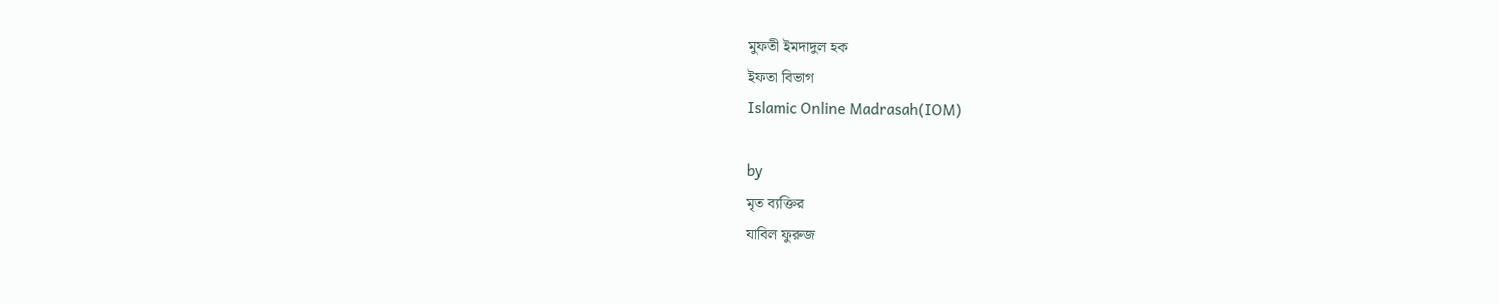মুফতী ইমদাদুল হক
ইফতা বিভাগ
Islamic Online Madrasah(IOM)

by
মৃত ব্যক্তির
যাবিল ফুরুজ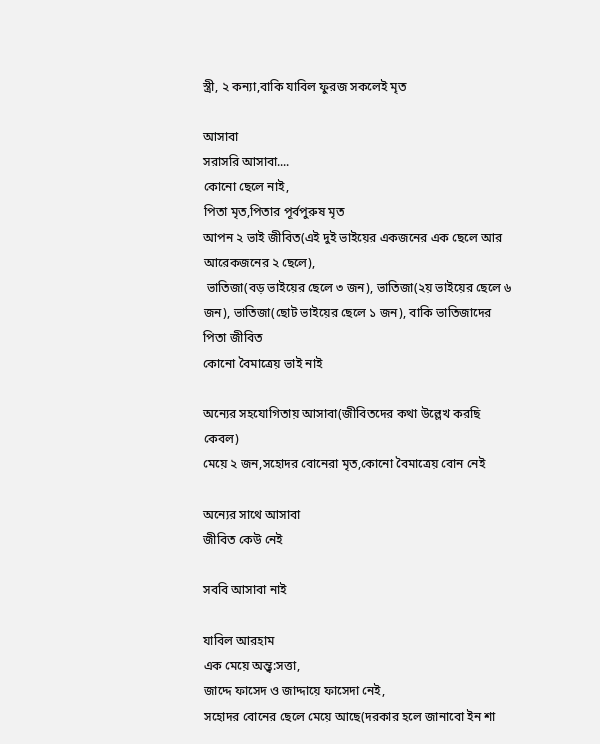স্ত্রী, ২ কন্যা,বাকি যাবিল ফুরজ সকলেই মৃত

আসাবা
সরাসরি আসাবা....
কোনো ছেলে নাই,
পিতা মৃত,পিতার পূর্বপুরুষ মৃত
আপন ২ ভাই জীবিত(এই দুই ভাইয়ের একজনের এক ছেলে আর আরেকজনের ২ ছেলে),
 ভাতিজা(বড় ভাইয়ের ছেলে ৩ জন), ভাতিজা(২য় ভাইয়ের ছেলে ৬ জন), ভাতিজা(ছোট ভাইয়ের ছেলে ১ জন), বাকি ভাতিজাদের পিতা জীবিত
কোনো বৈমাত্রেয় ভাই নাই

অন্যের সহযোগিতায় আসাবা(জীবিতদের কথা উল্লেখ করছি কেবল)
মেয়ে ২ জন,সহোদর বোনেরা মৃত,কোনো বৈমাত্রেয় বোন নেই

অন্যের সাথে আসাবা
জীবিত কেউ নেই

সববি আসাবা নাই

যাবিল আরহাম
এক মেয়ে অন্ত্ব:সত্তা,
জাদ্দে ফাসেদ ও জাদ্দায়ে ফাসেদা নেই,
সহোদর বোনের ছেলে মেয়ে আছে(দরকার হলে জানাবো ইন শা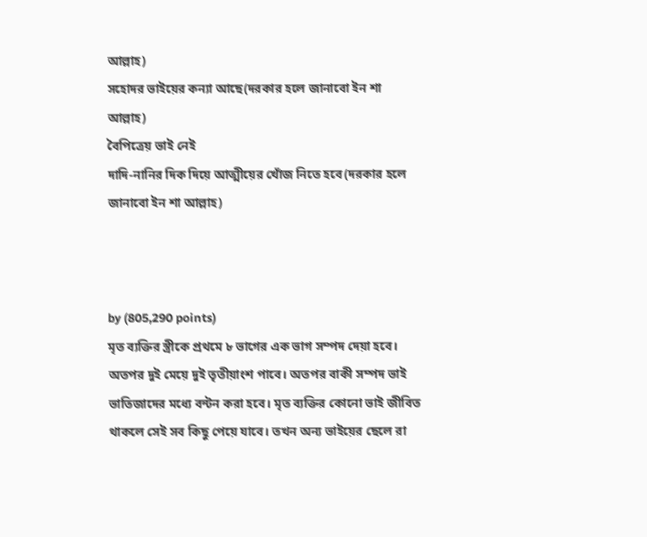আল্লাহ)
সহোদর ভাইয়ের কন্যা আছে(দরকার হলে জানাবো ইন শা আল্লাহ)
বৈপিত্রেয় ভাই নেই
দাদি-নানির দিক দিয়ে আত্মীয়ের খোঁজ নিতে হবে(দরকার হলে জানাবো ইন শা আল্লাহ)



by (805,290 points)
মৃত ব্যক্তির স্ত্রীকে প্রথমে ৮ ভাগের এক ভাগ সম্পদ দেয়া হবে। অতপর দুই মেয়ে দুই তৃতীয়াংশ পাবে। অতপর বাকী সম্পদ ভাই ভাতিজাদের মধ্যে বন্টন করা হবে। মৃত ব্যক্তির কোনো ভাই জীবিত থাকলে সেই সব কিছু পেয়ে যাবে। তখন অন্য ভাইয়ের ছেলে রা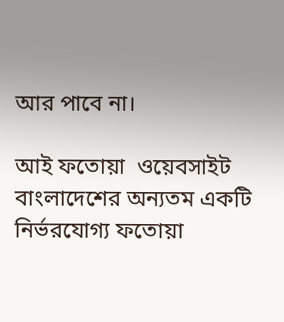আর পাবে না।

আই ফতোয়া  ওয়েবসাইট বাংলাদেশের অন্যতম একটি নির্ভরযোগ্য ফতোয়া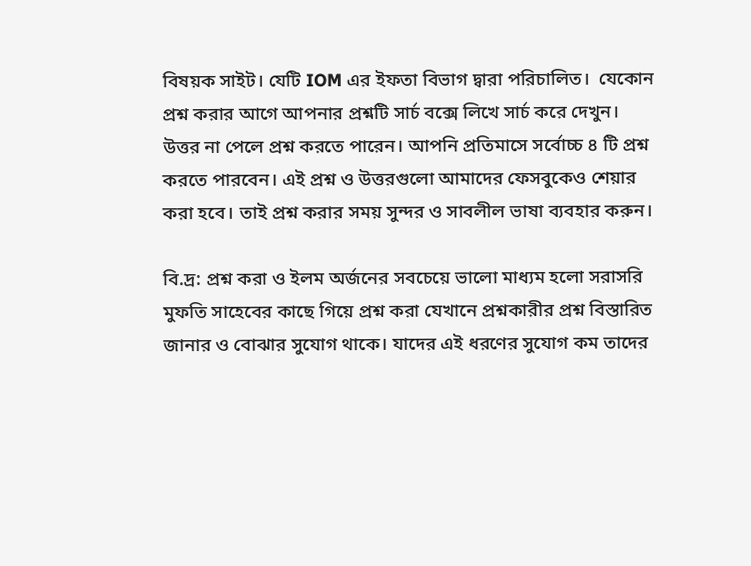বিষয়ক সাইট। যেটি IOM এর ইফতা বিভাগ দ্বারা পরিচালিত।  যেকোন প্রশ্ন করার আগে আপনার প্রশ্নটি সার্চ বক্সে লিখে সার্চ করে দেখুন। উত্তর না পেলে প্রশ্ন করতে পারেন। আপনি প্রতিমাসে সর্বোচ্চ ৪ টি প্রশ্ন করতে পারবেন। এই প্রশ্ন ও উত্তরগুলো আমাদের ফেসবুকেও শেয়ার করা হবে। তাই প্রশ্ন করার সময় সুন্দর ও সাবলীল ভাষা ব্যবহার করুন।

বি.দ্র: প্রশ্ন করা ও ইলম অর্জনের সবচেয়ে ভালো মাধ্যম হলো সরাসরি মুফতি সাহেবের কাছে গিয়ে প্রশ্ন করা যেখানে প্রশ্নকারীর প্রশ্ন বিস্তারিত জানার ও বোঝার সুযোগ থাকে। যাদের এই ধরণের সুযোগ কম তাদের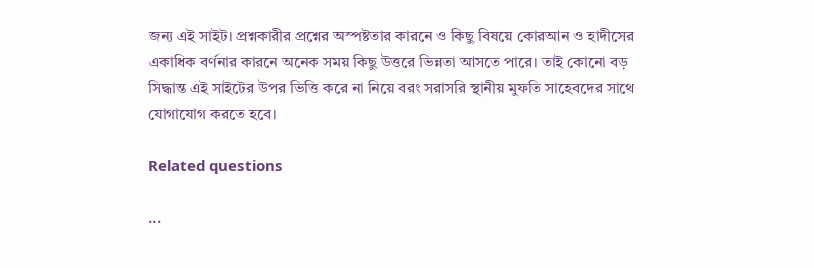জন্য এই সাইট। প্রশ্নকারীর প্রশ্নের অস্পষ্টতার কারনে ও কিছু বিষয়ে কোরআন ও হাদীসের একাধিক বর্ণনার কারনে অনেক সময় কিছু উত্তরে ভিন্নতা আসতে পারে। তাই কোনো বড় সিদ্ধান্ত এই সাইটের উপর ভিত্তি করে না নিয়ে বরং সরাসরি স্থানীয় মুফতি সাহেবদের সাথে যোগাযোগ করতে হবে।

Related questions

...